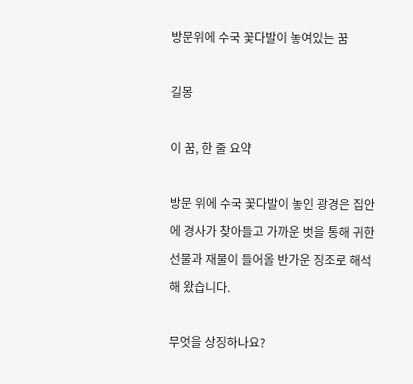방문위에 수국 꽃다발이 놓여있는 꿈

길몽

이 꿈, 한 줄 요약

방문 위에 수국 꽃다발이 놓인 광경은 집안에 경사가 찾아들고 가까운 벗을 통해 귀한 선물과 재물이 들어올 반가운 징조로 해석해 왔습니다.

무엇을 상징하나요?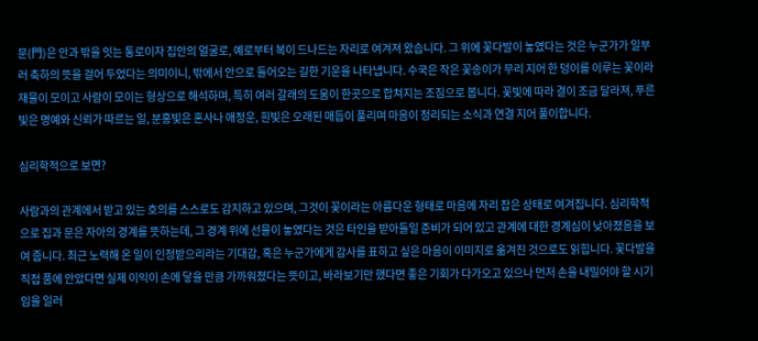문(門)은 안과 밖을 잇는 통로이자 집안의 얼굴로, 예로부터 복이 드나드는 자리로 여겨져 왔습니다. 그 위에 꽃다발이 놓였다는 것은 누군가가 일부러 축하의 뜻을 걸어 두었다는 의미이니, 밖에서 안으로 들어오는 길한 기운을 나타냅니다. 수국은 작은 꽃송이가 무리 지어 한 덩이를 이루는 꽃이라 재물이 모이고 사람이 모이는 형상으로 해석하며, 특히 여러 갈래의 도움이 한곳으로 합쳐지는 조짐으로 봅니다. 꽃빛에 따라 결이 조금 달라져, 푸른빛은 명예와 신뢰가 따르는 일, 분홍빛은 혼사나 애정운, 흰빛은 오래된 매듭이 풀리며 마음이 정리되는 소식과 연결 지어 풀이합니다.

심리학적으로 보면?

사람과의 관계에서 받고 있는 호의를 스스로도 감지하고 있으며, 그것이 꽃이라는 아름다운 형태로 마음에 자리 잡은 상태로 여겨집니다. 심리학적으로 집과 문은 자아의 경계를 뜻하는데, 그 경계 위에 선물이 놓였다는 것은 타인을 받아들일 준비가 되어 있고 관계에 대한 경계심이 낮아졌음을 보여 줍니다. 최근 노력해 온 일이 인정받으리라는 기대감, 혹은 누군가에게 감사를 표하고 싶은 마음이 이미지로 옮겨진 것으로도 읽힙니다. 꽃다발을 직접 품에 안았다면 실제 이익이 손에 닿을 만큼 가까워졌다는 뜻이고, 바라보기만 했다면 좋은 기회가 다가오고 있으나 먼저 손을 내밀어야 할 시기임을 일러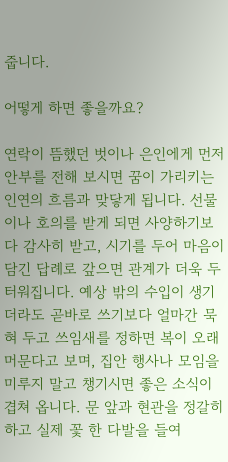줍니다.

어떻게 하면 좋을까요?

연락이 뜸했던 벗이나 은인에게 먼저 안부를 전해 보시면 꿈이 가리키는 인연의 흐름과 맞닿게 됩니다. 선물이나 호의를 받게 되면 사양하기보다 감사히 받고, 시기를 두어 마음이 담긴 답례로 갚으면 관계가 더욱 두터워집니다. 예상 밖의 수입이 생기더라도 곧바로 쓰기보다 얼마간 묵혀 두고 쓰임새를 정하면 복이 오래 머문다고 보며, 집안 행사나 모임을 미루지 말고 챙기시면 좋은 소식이 겹쳐 옵니다. 문 앞과 현관을 정갈히 하고 실제 꽃 한 다발을 들여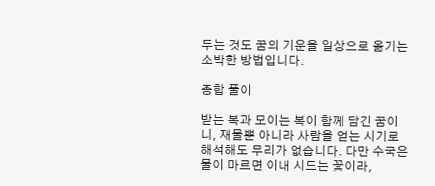두는 것도 꿈의 기운을 일상으로 옮기는 소박한 방법입니다.

종합 풀이

받는 복과 모이는 복이 함께 담긴 꿈이니, 재물뿐 아니라 사람을 얻는 시기로 해석해도 무리가 없습니다. 다만 수국은 물이 마르면 이내 시드는 꽃이라,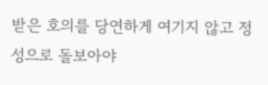받은 호의를 당연하게 여기지 않고 정성으로 돌보아야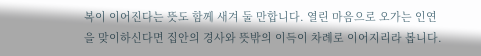복이 이어진다는 뜻도 함께 새겨 둘 만합니다. 열린 마음으로 오가는 인연을 맞이하신다면 집안의 경사와 뜻밖의 이득이 차례로 이어지리라 봅니다.